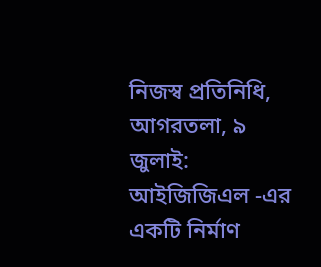নিজস্ব প্রতিনিধি, আগরতলা, ৯ জুলাই: আইজিজিএল -এর একটি নির্মাণ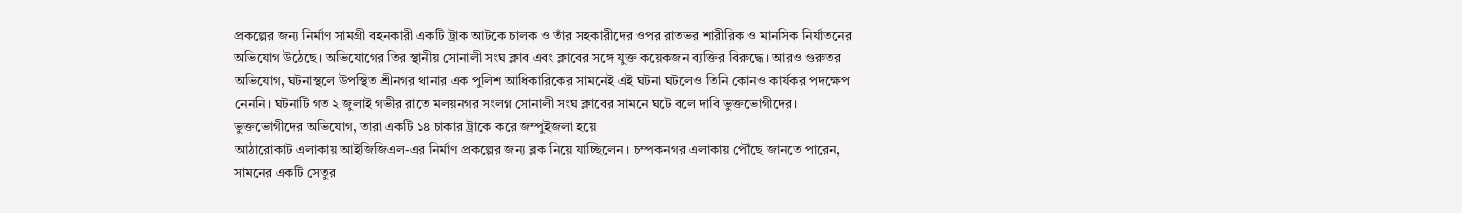প্রকল্পের জন্য নির্মাণ সামগ্রী বহনকারী একটি ট্রাক আটকে চালক ও তাঁর সহকারীদের ওপর রাতভর শারীরিক ও মানসিক নির্যাতনের অভিযোগ উঠেছে। অভিযোগের তির স্থানীয় সোনালী সংঘ ক্লাব এবং ক্লাবের সঙ্গে যুক্ত কয়েকজন ব্যক্তির বিরুদ্ধে। আরও গুরুতর অভিযোগ, ঘটনাস্থলে উপস্থিত শ্রীনগর থানার এক পুলিশ আধিকারিকের সামনেই এই ঘটনা ঘটলেও তিনি কোনও কার্যকর পদক্ষেপ নেননি। ঘটনাটি গত ২ জুলাই গভীর রাতে মলয়নগর সংলগ্ন সোনালী সংঘ ক্লাবের সামনে ঘটে বলে দাবি ভুক্তভোগীদের।
ভুক্তভোগীদের অভিযোগ, তারা একটি ১৪ চাকার ট্রাকে করে জম্পুইজলা হয়ে
আঠারোকাট এলাকায় আইজিজিএল-এর নির্মাণ প্রকল্পের জন্য ব্লক নিয়ে যাচ্ছিলেন। চম্পকনগর এলাকায় পৌঁছে জানতে পারেন, সামনের একটি সেতুর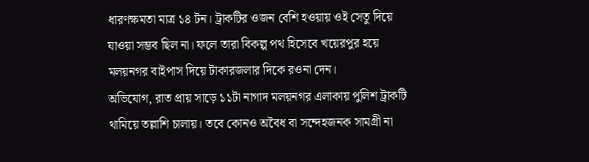ধারণক্ষমতা মাত্র ১৪ টন। ট্রাকটির ওজন বেশি হওয়ায় ওই সেতু দিয়ে যাওয়া সম্ভব ছিল না। ফলে তারা বিকল্প পথ হিসেবে খয়েরপুর হয়ে মলয়নগর বাইপাস দিয়ে টাকারজলার দিকে রওনা দেন।
অভিযোগ, রাত প্রায় সাড়ে ১১টা নাগাদ মলয়নগর এলাকায় পুলিশ ট্রাকটি থামিয়ে তল্লাশি চালায়। তবে কোনও অবৈধ বা সন্দেহজনক সামগ্রী না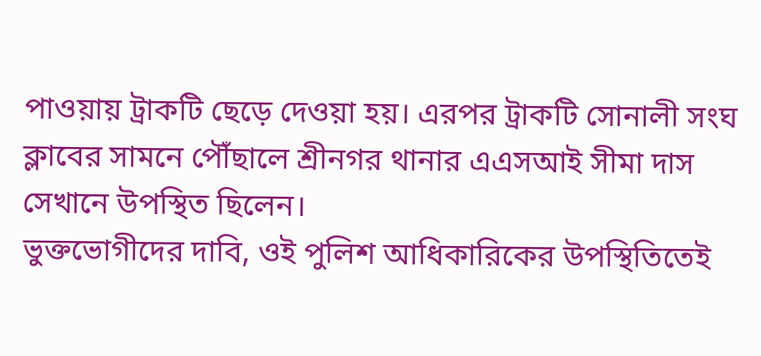পাওয়ায় ট্রাকটি ছেড়ে দেওয়া হয়। এরপর ট্রাকটি সোনালী সংঘ ক্লাবের সামনে পৌঁছালে শ্রীনগর থানার এএসআই সীমা দাস সেখানে উপস্থিত ছিলেন।
ভুক্তভোগীদের দাবি, ওই পুলিশ আধিকারিকের উপস্থিতিতেই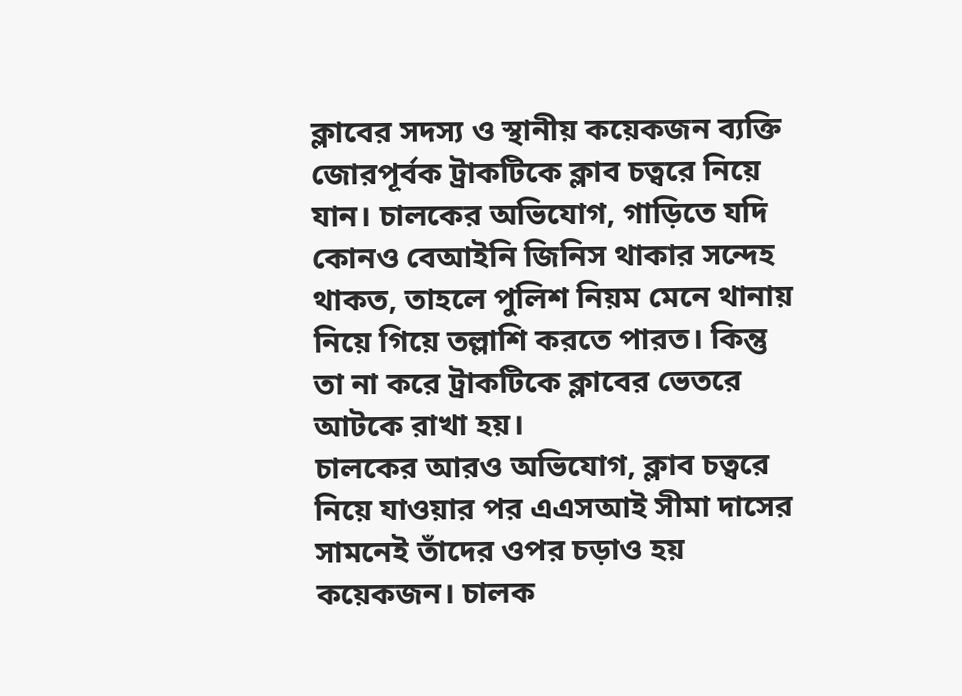ক্লাবের সদস্য ও স্থানীয় কয়েকজন ব্যক্তি জোরপূর্বক ট্রাকটিকে ক্লাব চত্বরে নিয়ে যান। চালকের অভিযোগ, গাড়িতে যদি কোনও বেআইনি জিনিস থাকার সন্দেহ থাকত, তাহলে পুলিশ নিয়ম মেনে থানায় নিয়ে গিয়ে তল্লাশি করতে পারত। কিন্তু তা না করে ট্রাকটিকে ক্লাবের ভেতরে আটকে রাখা হয়।
চালকের আরও অভিযোগ, ক্লাব চত্বরে নিয়ে যাওয়ার পর এএসআই সীমা দাসের সামনেই তাঁদের ওপর চড়াও হয় কয়েকজন। চালক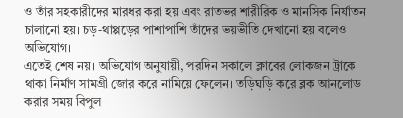ও তাঁর সহকারীদের মারধর করা হয় এবং রাতভর শারীরিক ও মানসিক নির্যাতন চালানো হয়। চড়-থাপ্পড়ের পাশাপাশি তাঁদের ভয়ভীতি দেখানো হয় বলেও অভিযোগ।
এতেই শেষ নয়। অভিযোগ অনুযায়ী, পরদিন সকালে ক্লাবের লোকজন ট্রাকে থাকা নির্মাণ সামগ্রী জোর করে নামিয়ে ফেলেন। তড়িঘড়ি করে ব্লক আনলোড করার সময় বিপুল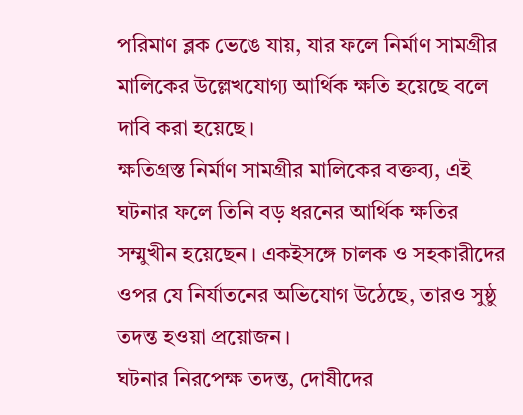পরিমাণ ব্লক ভেঙে যায়, যার ফলে নির্মাণ সামগ্রীর মালিকের উল্লেখযোগ্য আর্থিক ক্ষতি হয়েছে বলে দাবি করা হয়েছে।
ক্ষতিগ্রস্ত নির্মাণ সামগ্রীর মালিকের বক্তব্য, এই ঘটনার ফলে তিনি বড় ধরনের আর্থিক ক্ষতির সম্মুখীন হয়েছেন। একইসঙ্গে চালক ও সহকারীদের ওপর যে নির্যাতনের অভিযোগ উঠেছে, তারও সুষ্ঠু তদন্ত হওয়া প্রয়োজন।
ঘটনার নিরপেক্ষ তদন্ত, দোষীদের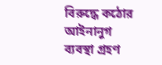বিরুদ্ধে কঠোর আইনানুগ ব্যবস্থা গ্রহণ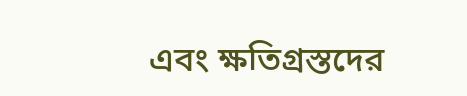এবং ক্ষতিগ্রস্তদের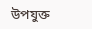উপযুক্ত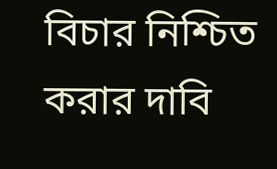বিচার নিশ্চিত করার দাবি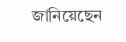জানিয়েছেন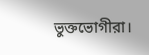ভুক্তভোগীরা।